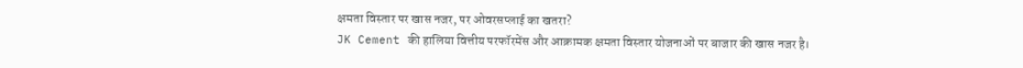क्षमता विस्तार पर खास नजर, पर ओवरसप्लाई का खतरा?
JK Cement की हालिया वित्तीय परफॉरमेंस और आक्रामक क्षमता विस्तार योजनाओं पर बाजार की खास नजर है।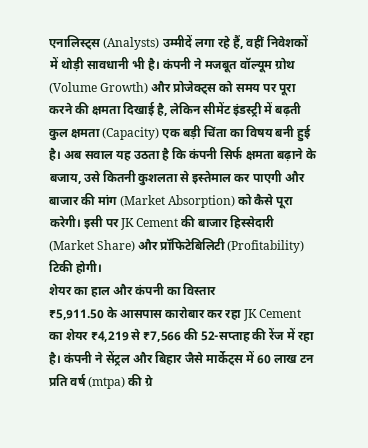एनालिस्ट्स (Analysts) उम्मीदें लगा रहे हैं, वहीं निवेशकों में थोड़ी सावधानी भी है। कंपनी ने मजबूत वॉल्यूम ग्रोथ (Volume Growth) और प्रोजेक्ट्स को समय पर पूरा करने की क्षमता दिखाई है, लेकिन सीमेंट इंडस्ट्री में बढ़ती कुल क्षमता (Capacity) एक बड़ी चिंता का विषय बनी हुई है। अब सवाल यह उठता है कि कंपनी सिर्फ क्षमता बढ़ाने के बजाय, उसे कितनी कुशलता से इस्तेमाल कर पाएगी और बाजार की मांग (Market Absorption) को कैसे पूरा करेगी। इसी पर JK Cement की बाजार हिस्सेदारी (Market Share) और प्रॉफिटेबिलिटी (Profitability) टिकी होगी।
शेयर का हाल और कंपनी का विस्तार
₹5,911.50 के आसपास कारोबार कर रहा JK Cement का शेयर ₹4,219 से ₹7,566 की 52-सप्ताह की रेंज में रहा है। कंपनी ने सेंट्रल और बिहार जैसे मार्केट्स में 60 लाख टन प्रति वर्ष (mtpa) की ग्रे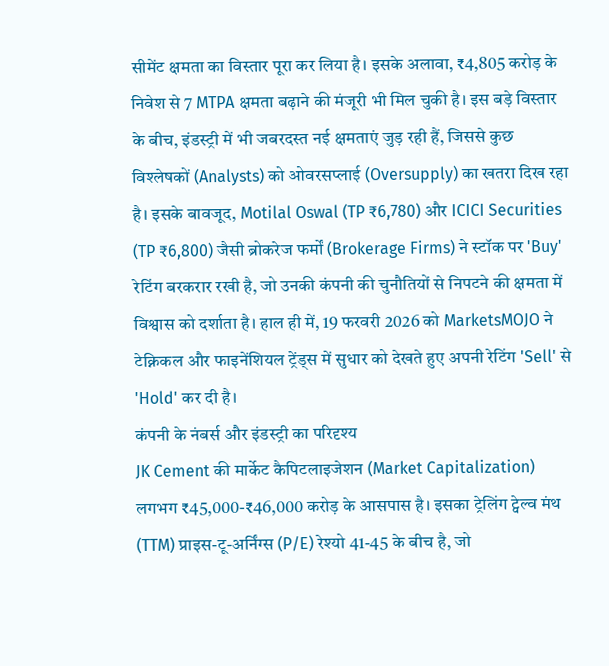सीमेंट क्षमता का विस्तार पूरा कर लिया है। इसके अलावा, ₹4,805 करोड़ के निवेश से 7 MTPA क्षमता बढ़ाने की मंजूरी भी मिल चुकी है। इस बड़े विस्तार के बीच, इंडस्ट्री में भी जबरदस्त नई क्षमताएं जुड़ रही हैं, जिससे कुछ विश्लेषकों (Analysts) को ओवरसप्लाई (Oversupply) का खतरा दिख रहा है। इसके बावजूद, Motilal Oswal (TP ₹6,780) और ICICI Securities (TP ₹6,800) जैसी ब्रोकरेज फर्मों (Brokerage Firms) ने स्टॉक पर 'Buy' रेटिंग बरकरार रखी है, जो उनकी कंपनी की चुनौतियों से निपटने की क्षमता में विश्वास को दर्शाता है। हाल ही में, 19 फरवरी 2026 को MarketsMOJO ने टेक्निकल और फाइनेंशियल ट्रेंड्स में सुधार को देखते हुए अपनी रेटिंग 'Sell' से 'Hold' कर दी है।
कंपनी के नंबर्स और इंडस्ट्री का परिदृश्य
JK Cement की मार्केट कैपिटलाइजेशन (Market Capitalization) लगभग ₹45,000-₹46,000 करोड़ के आसपास है। इसका ट्रेलिंग ट्वेल्व मंथ (TTM) प्राइस-टू-अर्निंग्स (P/E) रेश्यो 41-45 के बीच है, जो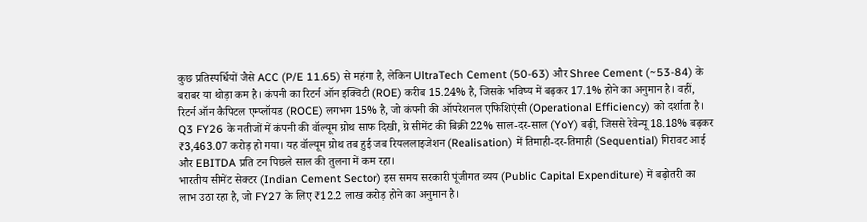कुछ प्रतिस्पर्धियों जैसे ACC (P/E 11.65) से महंगा है, लेकिन UltraTech Cement (50-63) और Shree Cement (~53-84) के बराबर या थोड़ा कम है। कंपनी का रिटर्न ऑन इक्विटी (ROE) करीब 15.24% है, जिसके भविष्य में बढ़कर 17.1% होने का अनुमान है। वहीं, रिटर्न ऑन कैपिटल एम्प्लॉयड (ROCE) लगभग 15% है, जो कंपनी की ऑपरेशनल एफिशिएंसी (Operational Efficiency) को दर्शाता है।
Q3 FY26 के नतीजों में कंपनी की वॉल्यूम ग्रोथ साफ दिखी, ग्रे सीमेंट की बिक्री 22% साल-दर-साल (YoY) बढ़ी, जिससे रेवेन्यू 18.18% बढ़कर ₹3,463.07 करोड़ हो गया। यह वॉल्यूम ग्रोथ तब हुई जब रियललाइजेशन (Realisation) में तिमाही-दर-तिमाही (Sequential) गिरावट आई और EBITDA प्रति टन पिछले साल की तुलना में कम रहा।
भारतीय सीमेंट सेक्टर (Indian Cement Sector) इस समय सरकारी पूंजीगत व्यय (Public Capital Expenditure) में बढ़ोतरी का लाभ उठा रहा है, जो FY27 के लिए ₹12.2 लाख करोड़ होने का अनुमान है।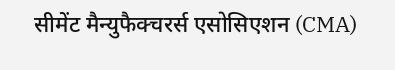सीमेंट मैन्युफैक्चरर्स एसोसिएशन (CMA)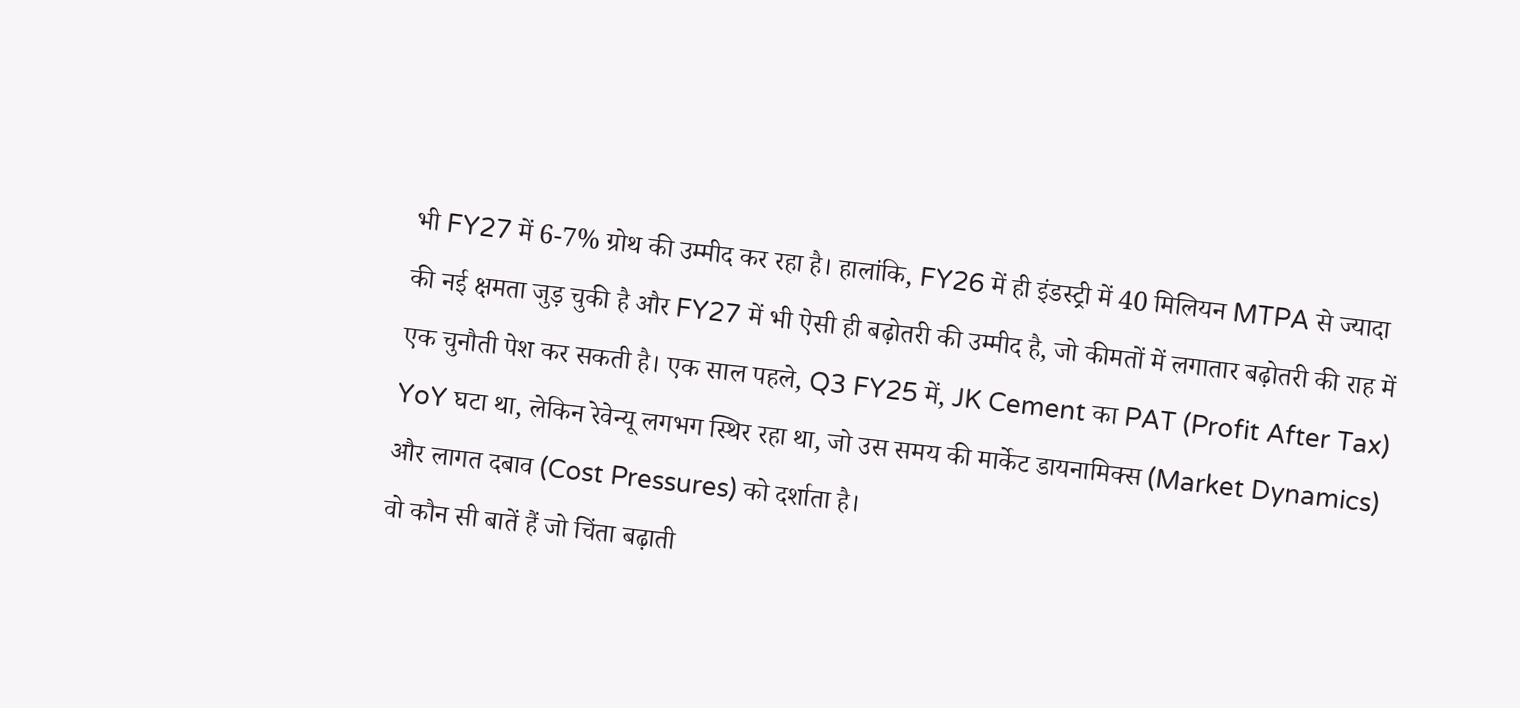भी FY27 में 6-7% ग्रोथ की उम्मीद कर रहा है। हालांकि, FY26 में ही इंडस्ट्री में 40 मिलियन MTPA से ज्यादा की नई क्षमता जुड़ चुकी है और FY27 में भी ऐसी ही बढ़ोतरी की उम्मीद है, जो कीमतों में लगातार बढ़ोतरी की राह में एक चुनौती पेश कर सकती है। एक साल पहले, Q3 FY25 में, JK Cement का PAT (Profit After Tax) YoY घटा था, लेकिन रेवेन्यू लगभग स्थिर रहा था, जो उस समय की मार्केट डायनामिक्स (Market Dynamics) और लागत दबाव (Cost Pressures) को दर्शाता है।
वो कौन सी बातें हैं जो चिंता बढ़ाती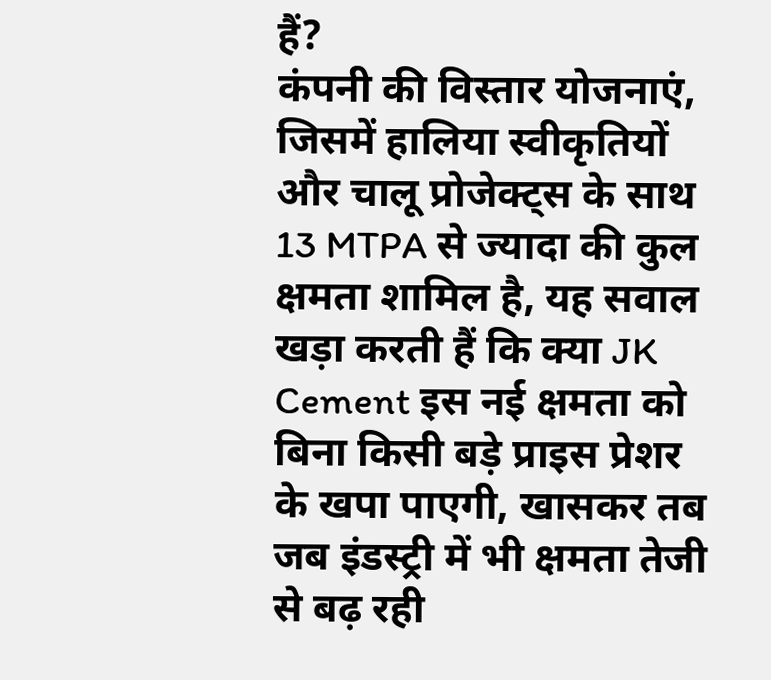हैं?
कंपनी की विस्तार योजनाएं, जिसमें हालिया स्वीकृतियों और चालू प्रोजेक्ट्स के साथ 13 MTPA से ज्यादा की कुल क्षमता शामिल है, यह सवाल खड़ा करती हैं कि क्या JK Cement इस नई क्षमता को बिना किसी बड़े प्राइस प्रेशर के खपा पाएगी, खासकर तब जब इंडस्ट्री में भी क्षमता तेजी से बढ़ रही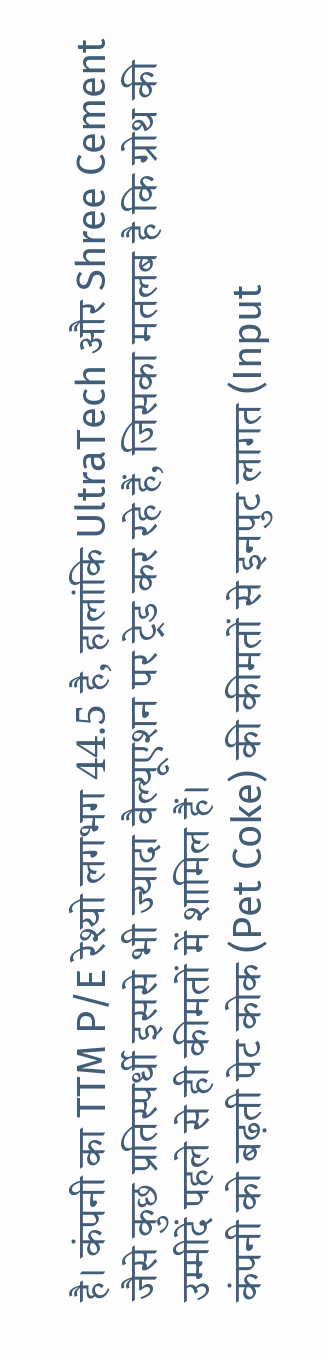है। कंपनी का TTM P/E रेश्यो लगभग 44.5 है, हालांकि UltraTech और Shree Cement जैसे कुछ प्रतिस्पर्धी इससे भी ज्यादा वैल्यूएशन पर ट्रेड कर रहे हैं, जिसका मतलब है कि ग्रोथ की उम्मीदें पहले से ही कीमतों में शामिल हैं।
कंपनी को बढ़ती पेट कोक (Pet Coke) की कीमतों से इनपुट लागत (Input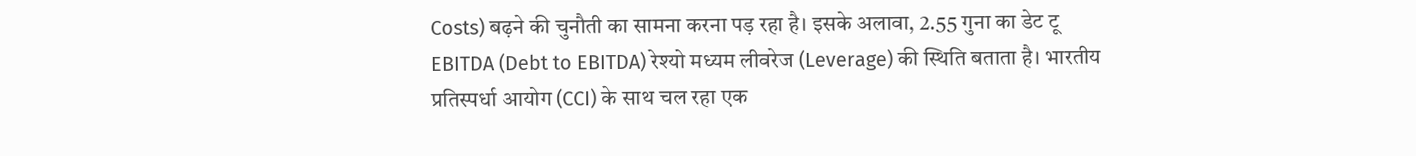Costs) बढ़ने की चुनौती का सामना करना पड़ रहा है। इसके अलावा, 2.55 गुना का डेट टू EBITDA (Debt to EBITDA) रेश्यो मध्यम लीवरेज (Leverage) की स्थिति बताता है। भारतीय प्रतिस्पर्धा आयोग (CCI) के साथ चल रहा एक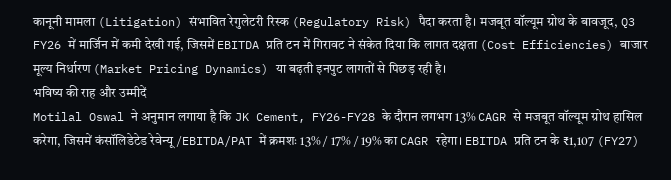कानूनी मामला (Litigation) संभावित रेगुलेटरी रिस्क (Regulatory Risk) पैदा करता है। मजबूत वॉल्यूम ग्रोथ के बावजूद, Q3 FY26 में मार्जिन में कमी देखी गई, जिसमें EBITDA प्रति टन में गिरावट ने संकेत दिया कि लागत दक्षता (Cost Efficiencies) बाजार मूल्य निर्धारण (Market Pricing Dynamics) या बढ़ती इनपुट लागतों से पिछड़ रही है।
भविष्य की राह और उम्मीदें
Motilal Oswal ने अनुमान लगाया है कि JK Cement, FY26-FY28 के दौरान लगभग 13% CAGR से मजबूत वॉल्यूम ग्रोथ हासिल करेगा, जिसमें कंसॉलिडेटेड रेवेन्यू/EBITDA/PAT में क्रमशः 13% / 17% / 19% का CAGR रहेगा। EBITDA प्रति टन के ₹1,107 (FY27)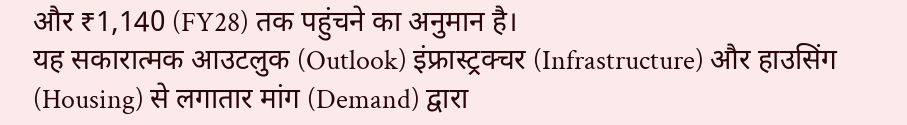और ₹1,140 (FY28) तक पहुंचने का अनुमान है।
यह सकारात्मक आउटलुक (Outlook) इंफ्रास्ट्रक्चर (Infrastructure) और हाउसिंग (Housing) से लगातार मांग (Demand) द्वारा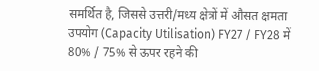समर्थित है, जिससे उत्तरी/मध्य क्षेत्रों में औसत क्षमता उपयोग (Capacity Utilisation) FY27 / FY28 में 80% / 75% से ऊपर रहने की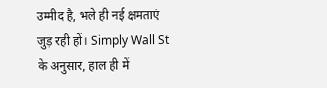उम्मीद है, भले ही नई क्षमताएं जुड़ रही हों। Simply Wall St के अनुसार, हाल ही में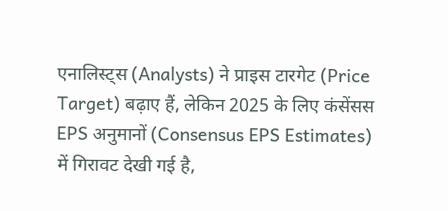एनालिस्ट्स (Analysts) ने प्राइस टारगेट (Price Target) बढ़ाए हैं, लेकिन 2025 के लिए कंसेंसस EPS अनुमानों (Consensus EPS Estimates) में गिरावट देखी गई है,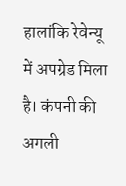हालांकि रेवेन्यू में अपग्रेड मिला है। कंपनी की अगली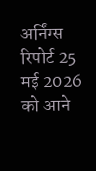अर्निंग्स रिपोर्ट 25 मई 2026 को आने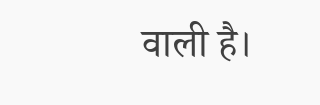वाली है।